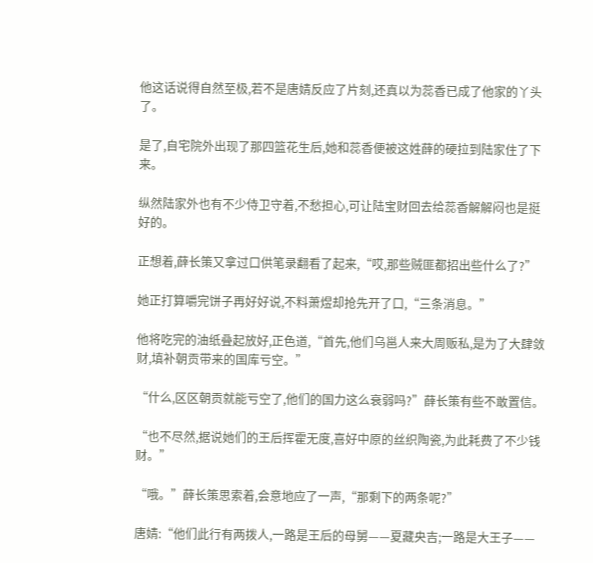他这话说得自然至极,若不是唐婧反应了片刻,还真以为蕊香已成了他家的丫头了。

是了,自宅院外出现了那四篮花生后,她和蕊香便被这姓薛的硬拉到陆家住了下来。

纵然陆家外也有不少侍卫守着,不愁担心,可让陆宝财回去给蕊香解解闷也是挺好的。

正想着,薛长策又拿过口供笔录翻看了起来,“哎,那些贼匪都招出些什么了?”

她正打算嚼完饼子再好好说,不料萧煜却抢先开了口,“三条消息。”

他将吃完的油纸叠起放好,正色道,“首先,他们乌邕人来大周贩私,是为了大肆敛财,填补朝贡带来的国库亏空。”

“什么,区区朝贡就能亏空了,他们的国力这么衰弱吗?”薛长策有些不敢置信。

“也不尽然,据说她们的王后挥霍无度,喜好中原的丝织陶瓷,为此耗费了不少钱财。”

“哦。”薛长策思索着,会意地应了一声,“那剩下的两条呢?”

唐婧:“他们此行有两拨人,一路是王后的母舅——夏藏央吉;一路是大王子——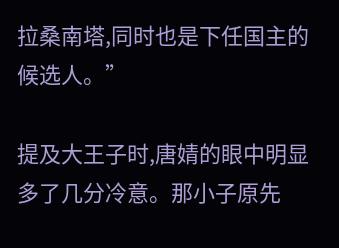拉桑南塔,同时也是下任国主的候选人。”

提及大王子时,唐婧的眼中明显多了几分冷意。那小子原先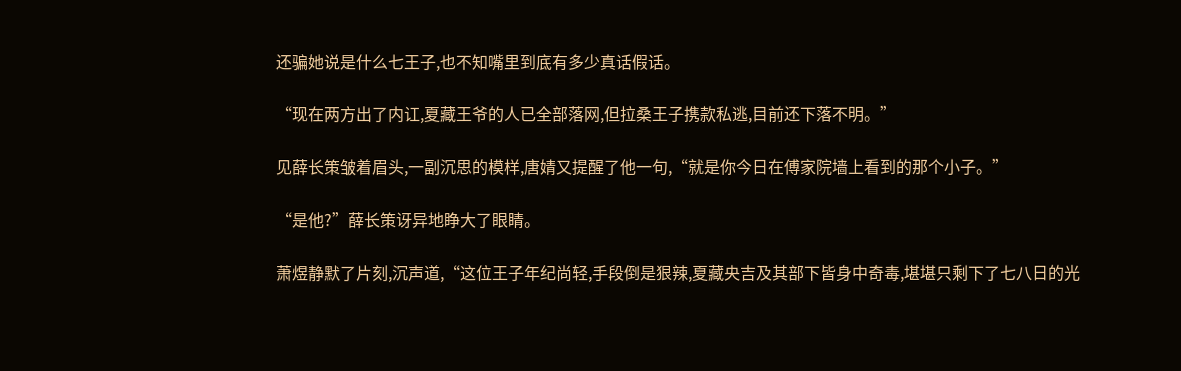还骗她说是什么七王子,也不知嘴里到底有多少真话假话。

“现在两方出了内讧,夏藏王爷的人已全部落网,但拉桑王子携款私逃,目前还下落不明。”

见薛长策皱着眉头,一副沉思的模样,唐婧又提醒了他一句,“就是你今日在傅家院墙上看到的那个小子。”

“是他?”薛长策讶异地睁大了眼睛。

萧煜静默了片刻,沉声道,“这位王子年纪尚轻,手段倒是狠辣,夏藏央吉及其部下皆身中奇毒,堪堪只剩下了七八日的光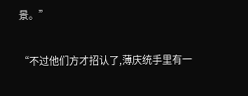景。”

“不过他们方才招认了,薄庆统手里有一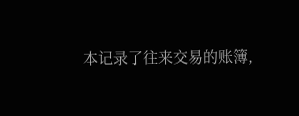本记录了往来交易的账簿,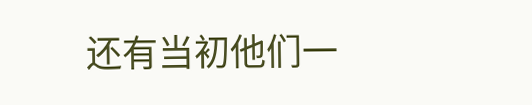还有当初他们一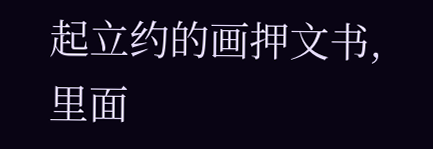起立约的画押文书,里面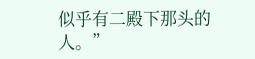似乎有二殿下那头的人。”